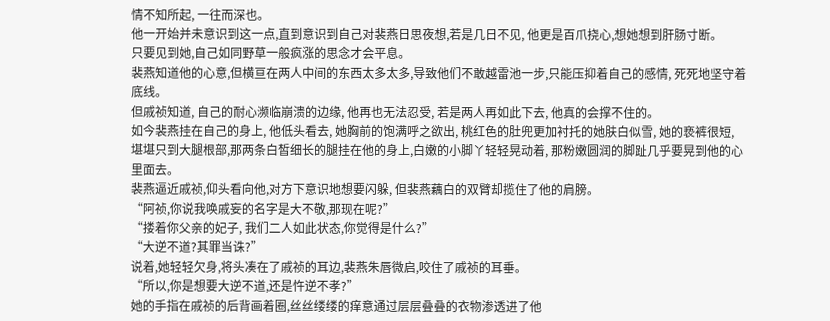情不知所起, 一往而深也。
他一开始并未意识到这一点,直到意识到自己对裴燕日思夜想,若是几日不见, 他更是百爪挠心,想她想到肝肠寸断。
只要见到她,自己如同野草一般疯涨的思念才会平息。
裴燕知道他的心意,但横亘在两人中间的东西太多太多,导致他们不敢越雷池一步,只能压抑着自己的感情, 死死地坚守着底线。
但戚祯知道, 自己的耐心濒临崩溃的边缘, 他再也无法忍受, 若是两人再如此下去, 他真的会撑不住的。
如今裴燕挂在自己的身上, 他低头看去, 她胸前的饱满呼之欲出, 桃红色的肚兜更加衬托的她肤白似雪, 她的亵裤很短, 堪堪只到大腿根部,那两条白皙细长的腿挂在他的身上,白嫩的小脚丫轻轻晃动着, 那粉嫩圆润的脚趾几乎要晃到他的心里面去。
裴燕逼近戚祯,仰头看向他,对方下意识地想要闪躲, 但裴燕藕白的双臂却揽住了他的肩膀。
“阿祯,你说我唤戚妄的名字是大不敬,那现在呢?”
“搂着你父亲的妃子, 我们二人如此状态,你觉得是什么?”
“大逆不道?其罪当诛?”
说着,她轻轻欠身,将头凑在了戚祯的耳边,裴燕朱唇微启,咬住了戚祯的耳垂。
“所以,你是想要大逆不道,还是忤逆不孝?”
她的手指在戚祯的后背画着圈,丝丝缕缕的痒意通过层层叠叠的衣物渗透进了他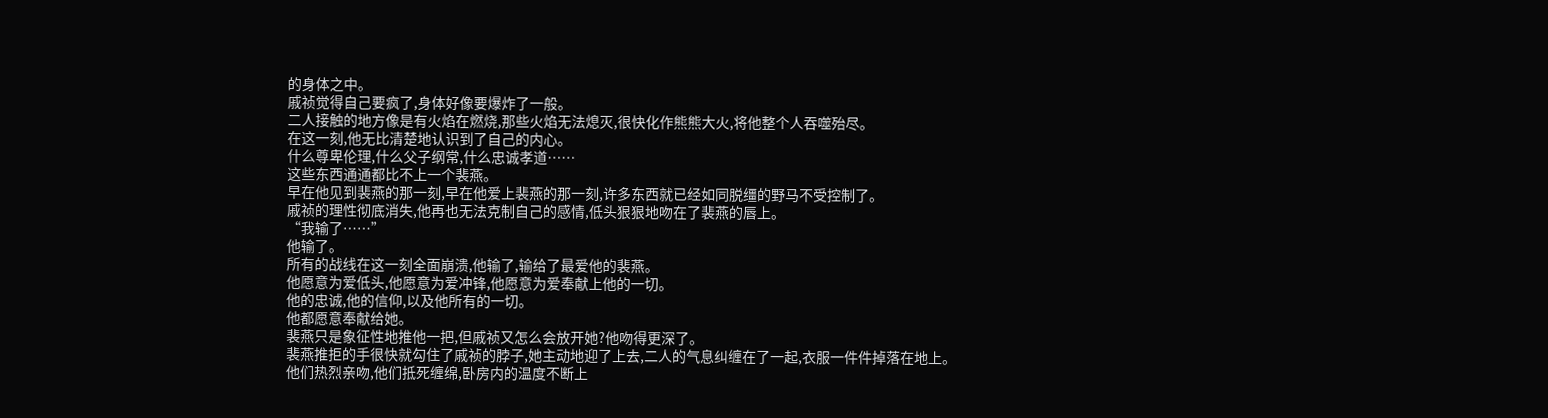的身体之中。
戚祯觉得自己要疯了,身体好像要爆炸了一般。
二人接触的地方像是有火焰在燃烧,那些火焰无法熄灭,很快化作熊熊大火,将他整个人吞噬殆尽。
在这一刻,他无比清楚地认识到了自己的内心。
什么尊卑伦理,什么父子纲常,什么忠诚孝道……
这些东西通通都比不上一个裴燕。
早在他见到裴燕的那一刻,早在他爱上裴燕的那一刻,许多东西就已经如同脱缰的野马不受控制了。
戚祯的理性彻底消失,他再也无法克制自己的感情,低头狠狠地吻在了裴燕的唇上。
“我输了……”
他输了。
所有的战线在这一刻全面崩溃,他输了,输给了最爱他的裴燕。
他愿意为爱低头,他愿意为爱冲锋,他愿意为爱奉献上他的一切。
他的忠诚,他的信仰,以及他所有的一切。
他都愿意奉献给她。
裴燕只是象征性地推他一把,但戚祯又怎么会放开她?他吻得更深了。
裴燕推拒的手很快就勾住了戚祯的脖子,她主动地迎了上去,二人的气息纠缠在了一起,衣服一件件掉落在地上。
他们热烈亲吻,他们抵死缠绵,卧房内的温度不断上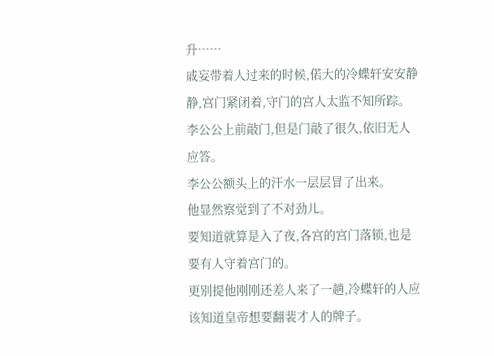升……
戚妄带着人过来的时候,偌大的冷蝶轩安安静静,宫门紧闭着,守门的宫人太监不知所踪。
李公公上前敲门,但是门敲了很久,依旧无人应答。
李公公额头上的汗水一层层冒了出来。
他显然察觉到了不对劲儿。
要知道就算是入了夜,各宫的宫门落锁,也是要有人守着宫门的。
更别提他刚刚还差人来了一趟,冷蝶轩的人应该知道皇帝想要翻裴才人的牌子。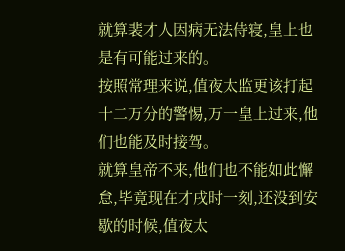就算裴才人因病无法侍寝,皇上也是有可能过来的。
按照常理来说,值夜太监更该打起十二万分的警惕,万一皇上过来,他们也能及时接驾。
就算皇帝不来,他们也不能如此懈怠,毕竟现在才戌时一刻,还没到安歇的时候,值夜太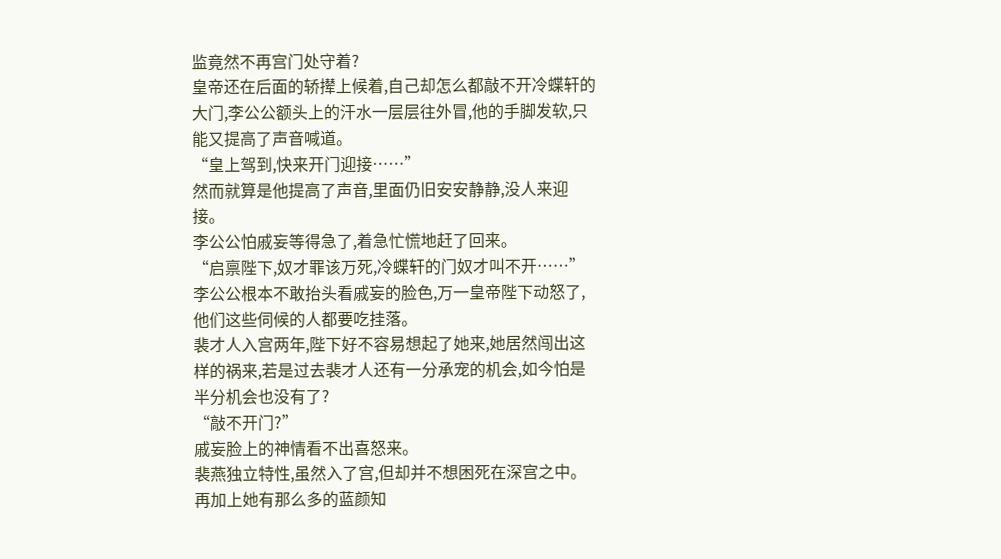监竟然不再宫门处守着?
皇帝还在后面的轿撵上候着,自己却怎么都敲不开冷蝶轩的大门,李公公额头上的汗水一层层往外冒,他的手脚发软,只能又提高了声音喊道。
“皇上驾到,快来开门迎接……”
然而就算是他提高了声音,里面仍旧安安静静,没人来迎接。
李公公怕戚妄等得急了,着急忙慌地赶了回来。
“启禀陛下,奴才罪该万死,冷蝶轩的门奴才叫不开……”
李公公根本不敢抬头看戚妄的脸色,万一皇帝陛下动怒了,他们这些伺候的人都要吃挂落。
裴才人入宫两年,陛下好不容易想起了她来,她居然闯出这样的祸来,若是过去裴才人还有一分承宠的机会,如今怕是半分机会也没有了?
“敲不开门?”
戚妄脸上的神情看不出喜怒来。
裴燕独立特性,虽然入了宫,但却并不想困死在深宫之中。
再加上她有那么多的蓝颜知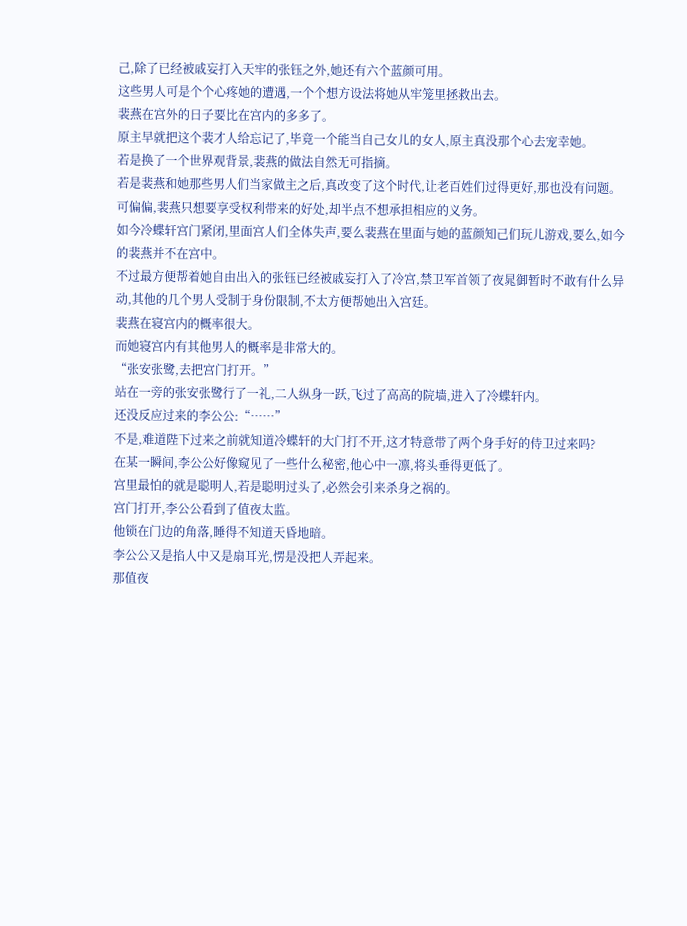己,除了已经被戚妄打入天牢的张钰之外,她还有六个蓝颜可用。
这些男人可是个个心疼她的遭遇,一个个想方设法将她从牢笼里拯救出去。
裴燕在宫外的日子要比在宫内的多多了。
原主早就把这个裴才人给忘记了,毕竟一个能当自己女儿的女人,原主真没那个心去宠幸她。
若是换了一个世界观背景,裴燕的做法自然无可指摘。
若是裴燕和她那些男人们当家做主之后,真改变了这个时代,让老百姓们过得更好,那也没有问题。
可偏偏,裴燕只想要享受权利带来的好处,却半点不想承担相应的义务。
如今冷蝶轩宫门紧闭,里面宫人们全体失声,要么裴燕在里面与她的蓝颜知己们玩儿游戏,要么,如今的裴燕并不在宫中。
不过最方便帮着她自由出入的张钰已经被戚妄打入了冷宫,禁卫军首领了夜晁御暂时不敢有什么异动,其他的几个男人受制于身份限制,不太方便帮她出入宫廷。
裴燕在寝宫内的概率很大。
而她寝宫内有其他男人的概率是非常大的。
“张安张鹭,去把宫门打开。”
站在一旁的张安张鹭行了一礼,二人纵身一跃,飞过了高高的院墙,进入了冷蝶轩内。
还没反应过来的李公公:“……”
不是,难道陛下过来之前就知道冷蝶轩的大门打不开,这才特意带了两个身手好的侍卫过来吗?
在某一瞬间,李公公好像窥见了一些什么秘密,他心中一凛,将头垂得更低了。
宫里最怕的就是聪明人,若是聪明过头了,必然会引来杀身之祸的。
宫门打开,李公公看到了值夜太监。
他锁在门边的角落,睡得不知道天昏地暗。
李公公又是掐人中又是扇耳光,愣是没把人弄起来。
那值夜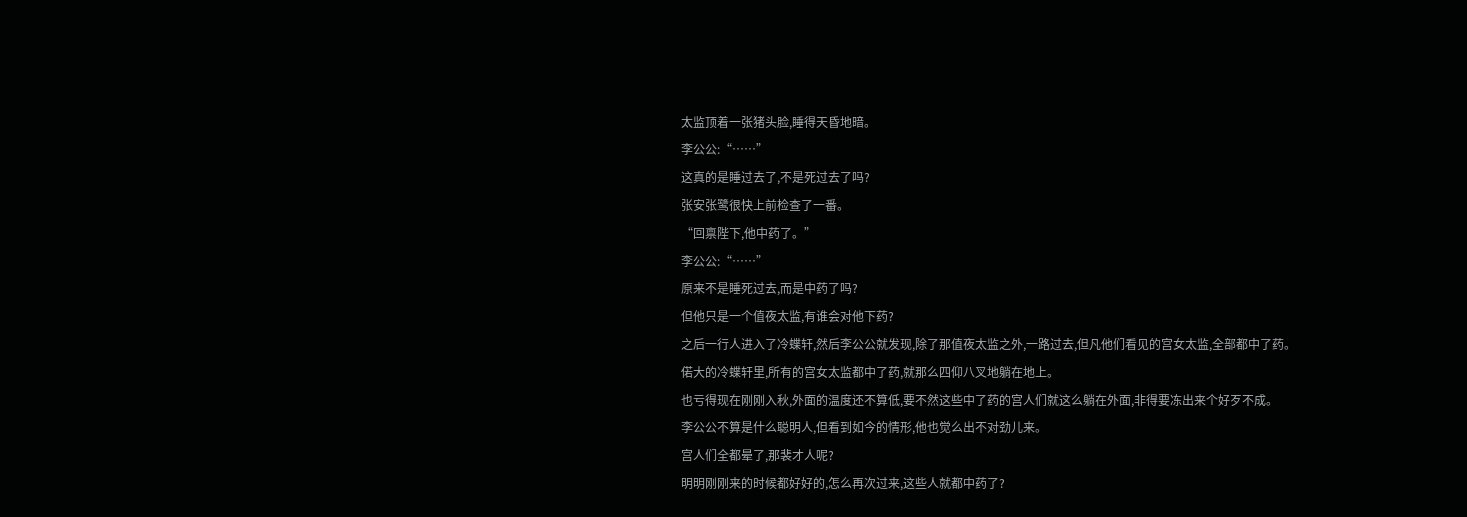太监顶着一张猪头脸,睡得天昏地暗。
李公公:“……”
这真的是睡过去了,不是死过去了吗?
张安张鹭很快上前检查了一番。
“回禀陛下,他中药了。”
李公公:“……”
原来不是睡死过去,而是中药了吗?
但他只是一个值夜太监,有谁会对他下药?
之后一行人进入了冷蝶轩,然后李公公就发现,除了那值夜太监之外,一路过去,但凡他们看见的宫女太监,全部都中了药。
偌大的冷蝶轩里,所有的宫女太监都中了药,就那么四仰八叉地躺在地上。
也亏得现在刚刚入秋,外面的温度还不算低,要不然这些中了药的宫人们就这么躺在外面,非得要冻出来个好歹不成。
李公公不算是什么聪明人,但看到如今的情形,他也觉么出不对劲儿来。
宫人们全都晕了,那裴才人呢?
明明刚刚来的时候都好好的,怎么再次过来,这些人就都中药了?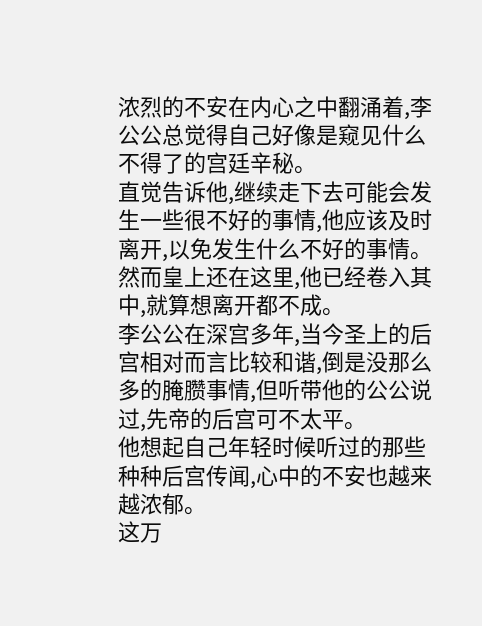浓烈的不安在内心之中翻涌着,李公公总觉得自己好像是窥见什么不得了的宫廷辛秘。
直觉告诉他,继续走下去可能会发生一些很不好的事情,他应该及时离开,以免发生什么不好的事情。
然而皇上还在这里,他已经卷入其中,就算想离开都不成。
李公公在深宫多年,当今圣上的后宫相对而言比较和谐,倒是没那么多的腌臜事情,但听带他的公公说过,先帝的后宫可不太平。
他想起自己年轻时候听过的那些种种后宫传闻,心中的不安也越来越浓郁。
这万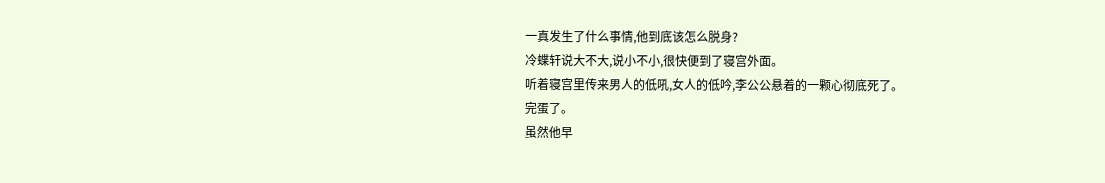一真发生了什么事情,他到底该怎么脱身?
冷蝶轩说大不大,说小不小,很快便到了寝宫外面。
听着寝宫里传来男人的低吼,女人的低吟,李公公悬着的一颗心彻底死了。
完蛋了。
虽然他早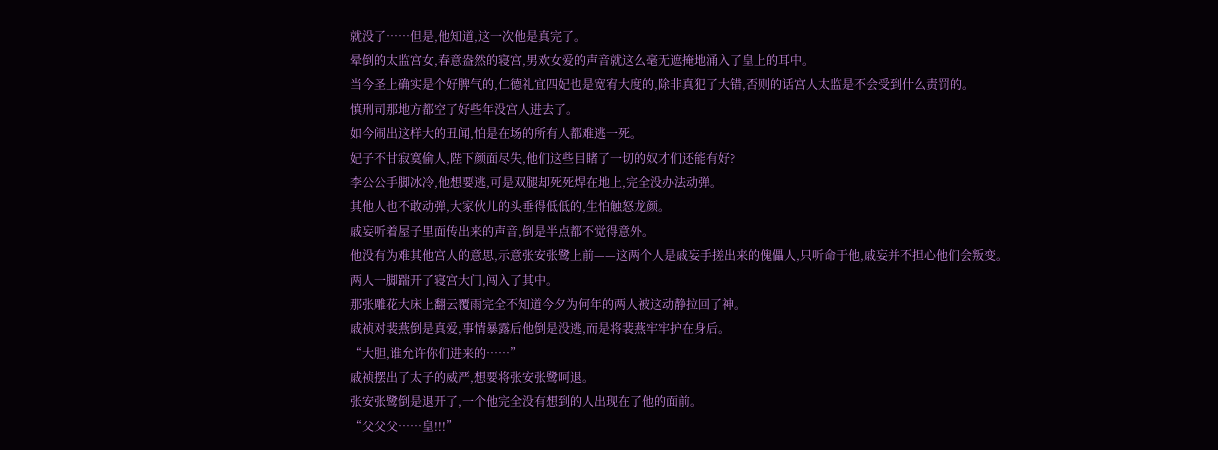就没了……但是,他知道,这一次他是真完了。
晕倒的太监宫女,春意盎然的寝宫,男欢女爱的声音就这么毫无遮掩地涌入了皇上的耳中。
当今圣上确实是个好脾气的,仁德礼宜四妃也是宽宥大度的,除非真犯了大错,否则的话宫人太监是不会受到什么责罚的。
慎刑司那地方都空了好些年没宫人进去了。
如今闹出这样大的丑闻,怕是在场的所有人都难逃一死。
妃子不甘寂寞偷人,陛下颜面尽失,他们这些目睹了一切的奴才们还能有好?
李公公手脚冰冷,他想要逃,可是双腿却死死焊在地上,完全没办法动弹。
其他人也不敢动弹,大家伙儿的头垂得低低的,生怕触怒龙颜。
戚妄听着屋子里面传出来的声音,倒是半点都不觉得意外。
他没有为难其他宫人的意思,示意张安张鹭上前——这两个人是戚妄手搓出来的傀儡人,只听命于他,戚妄并不担心他们会叛变。
两人一脚踹开了寝宫大门,闯入了其中。
那张雕花大床上翻云覆雨完全不知道今夕为何年的两人被这动静拉回了神。
戚祯对裴燕倒是真爱,事情暴露后他倒是没逃,而是将裴燕牢牢护在身后。
“大胆,谁允许你们进来的……”
戚祯摆出了太子的威严,想要将张安张鹭呵退。
张安张鹭倒是退开了,一个他完全没有想到的人出现在了他的面前。
“父父父……皇!!!”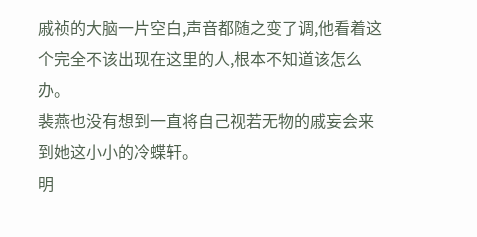戚祯的大脑一片空白,声音都随之变了调,他看着这个完全不该出现在这里的人,根本不知道该怎么办。
裴燕也没有想到一直将自己视若无物的戚妄会来到她这小小的冷蝶轩。
明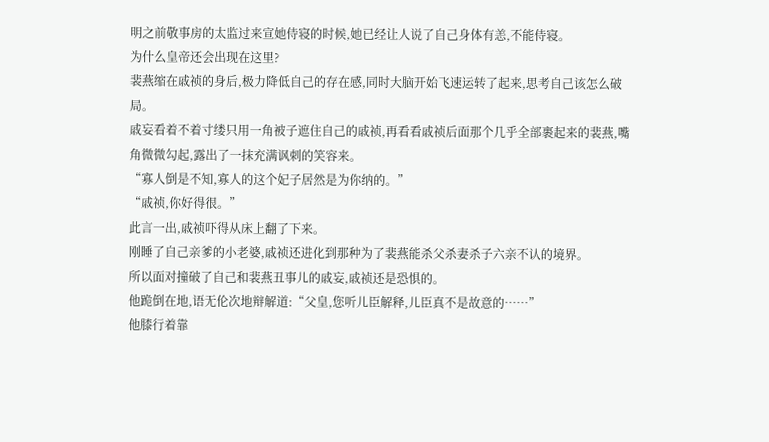明之前敬事房的太监过来宣她侍寝的时候,她已经让人说了自己身体有恙,不能侍寝。
为什么皇帝还会出现在这里?
裴燕缩在戚祯的身后,极力降低自己的存在感,同时大脑开始飞速运转了起来,思考自己该怎么破局。
戚妄看着不着寸缕只用一角被子遮住自己的戚祯,再看看戚祯后面那个几乎全部裹起来的裴燕,嘴角微微勾起,露出了一抹充满讽刺的笑容来。
“寡人倒是不知,寡人的这个妃子居然是为你纳的。”
“戚祯,你好得很。”
此言一出,戚祯吓得从床上翻了下来。
刚睡了自己亲爹的小老婆,戚祯还进化到那种为了裴燕能杀父杀妻杀子六亲不认的境界。
所以面对撞破了自己和裴燕丑事儿的戚妄,戚祯还是恐惧的。
他跪倒在地,语无伦次地辩解道:“父皇,您听儿臣解释,儿臣真不是故意的……”
他膝行着靠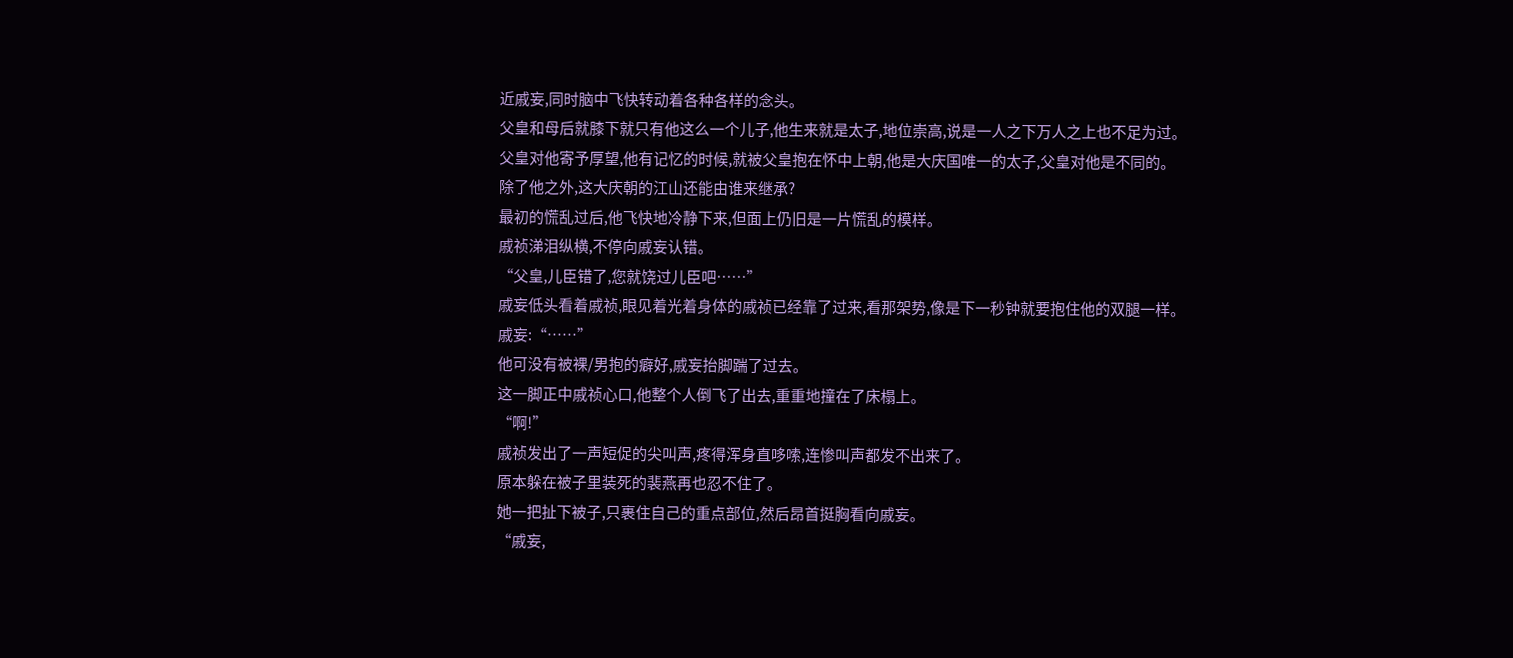近戚妄,同时脑中飞快转动着各种各样的念头。
父皇和母后就膝下就只有他这么一个儿子,他生来就是太子,地位崇高,说是一人之下万人之上也不足为过。
父皇对他寄予厚望,他有记忆的时候,就被父皇抱在怀中上朝,他是大庆国唯一的太子,父皇对他是不同的。
除了他之外,这大庆朝的江山还能由谁来继承?
最初的慌乱过后,他飞快地冷静下来,但面上仍旧是一片慌乱的模样。
戚祯涕泪纵横,不停向戚妄认错。
“父皇,儿臣错了,您就饶过儿臣吧……”
戚妄低头看着戚祯,眼见着光着身体的戚祯已经靠了过来,看那架势,像是下一秒钟就要抱住他的双腿一样。
戚妄:“……”
他可没有被裸/男抱的癖好,戚妄抬脚踹了过去。
这一脚正中戚祯心口,他整个人倒飞了出去,重重地撞在了床榻上。
“啊!”
戚祯发出了一声短促的尖叫声,疼得浑身直哆嗦,连惨叫声都发不出来了。
原本躲在被子里装死的裴燕再也忍不住了。
她一把扯下被子,只裹住自己的重点部位,然后昂首挺胸看向戚妄。
“戚妄,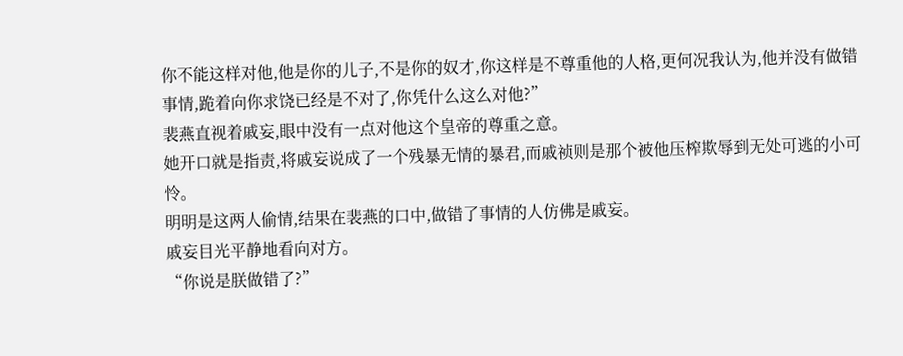你不能这样对他,他是你的儿子,不是你的奴才,你这样是不尊重他的人格,更何况我认为,他并没有做错事情,跪着向你求饶已经是不对了,你凭什么这么对他?”
裴燕直视着戚妄,眼中没有一点对他这个皇帝的尊重之意。
她开口就是指责,将戚妄说成了一个残暴无情的暴君,而戚祯则是那个被他压榨欺辱到无处可逃的小可怜。
明明是这两人偷情,结果在裴燕的口中,做错了事情的人仿佛是戚妄。
戚妄目光平静地看向对方。
“你说是朕做错了?”